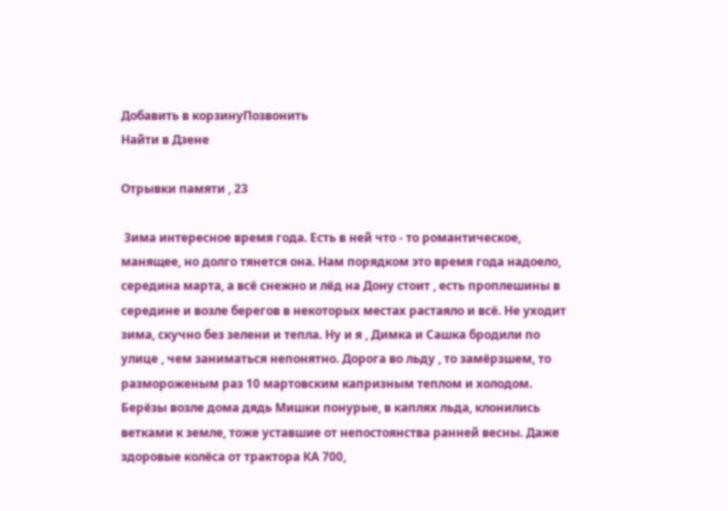Добавить в корзинуПозвонить
Найти в Дзене

Отрывки памяти , 23

 Зима интересное время года. Есть в ней что - то романтическое, манящее, но долго тянется она. Нам порядком это время года надоело, середина марта, а всё снежно и лёд на Дону стоит , есть проплешины в середине и возле берегов в некоторых местах растаяло и всё. Не уходит зима, скучно без зелени и тепла. Ну и я , Димка и Сашка бродили по улице , чем заниматься непонятно. Дорога во льду , то замёрзшем, то размороженым раз 10 мартовским капризным теплом и холодом. Берёзы возле дома дядь Мишки понурые, в каплях льда, клонились ветками к земле, тоже уставшие от непостоянства ранней весны. Даже здоровые колёса от трактора КА 700,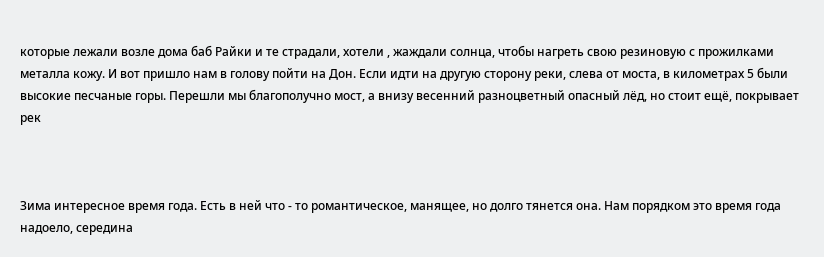которые лежали возле дома баб Райки и те страдали, хотели , жаждали солнца, чтобы нагреть свою резиновую с прожилками металла кожу. И вот пришло нам в голову пойти на Дон. Если идти на другую сторону реки, слева от моста, в километрах 5 были высокие песчаные горы. Перешли мы благополучно мост, а внизу весенний разноцветный опасный лёд, но стоит ещё, покрывает рек



Зима интересное время года. Есть в ней что - то романтическое, манящее, но долго тянется она. Нам порядком это время года надоело, середина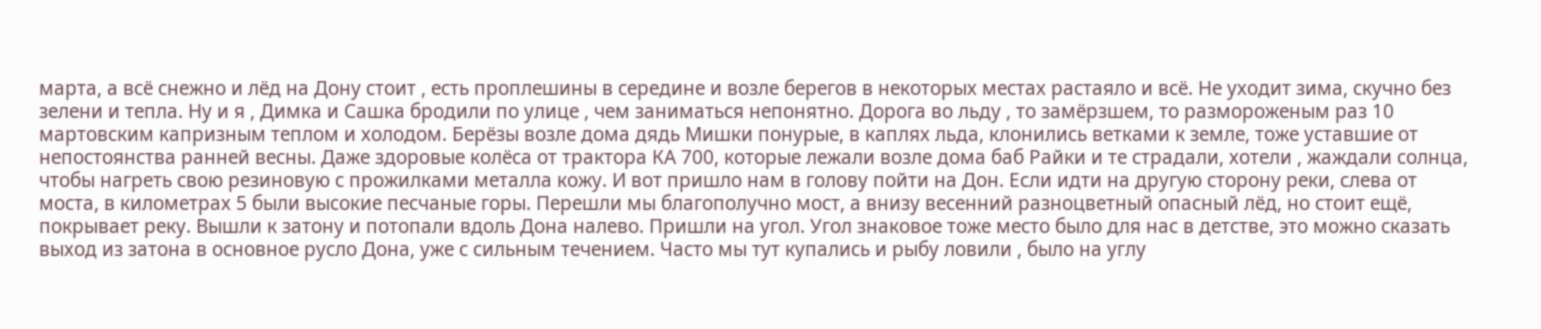марта, а всё снежно и лёд на Дону стоит , есть проплешины в середине и возле берегов в некоторых местах растаяло и всё. Не уходит зима, скучно без зелени и тепла. Ну и я , Димка и Сашка бродили по улице , чем заниматься непонятно. Дорога во льду , то замёрзшем, то размороженым раз 10 мартовским капризным теплом и холодом. Берёзы возле дома дядь Мишки понурые, в каплях льда, клонились ветками к земле, тоже уставшие от непостоянства ранней весны. Даже здоровые колёса от трактора КА 700, которые лежали возле дома баб Райки и те страдали, хотели , жаждали солнца, чтобы нагреть свою резиновую с прожилками металла кожу. И вот пришло нам в голову пойти на Дон. Если идти на другую сторону реки, слева от моста, в километрах 5 были высокие песчаные горы. Перешли мы благополучно мост, а внизу весенний разноцветный опасный лёд, но стоит ещё, покрывает реку. Вышли к затону и потопали вдоль Дона налево. Пришли на угол. Угол знаковое тоже место было для нас в детстве, это можно сказать выход из затона в основное русло Дона, уже с сильным течением. Часто мы тут купались и рыбу ловили , было на углу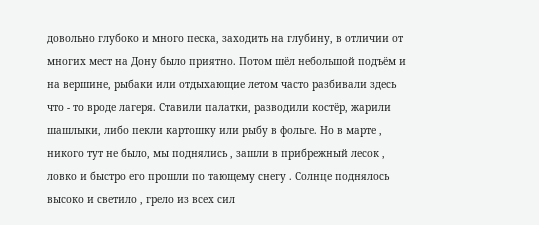довольно глубоко и много песка, заходить на глубину, в отличии от многих мест на Дону было приятно. Потом шёл небольшой подъём и на вершине, рыбаки или отдыхающие летом часто разбивали здесь что - то вроде лагеря. Ставили палатки, разводили костёр, жарили шашлыки, либо пекли картошку или рыбу в фольге. Но в марте , никого тут не было, мы поднялись , зашли в прибрежный лесок , ловко и быстро его прошли по тающему снегу . Солнце поднялось высоко и светило , грело из всех сил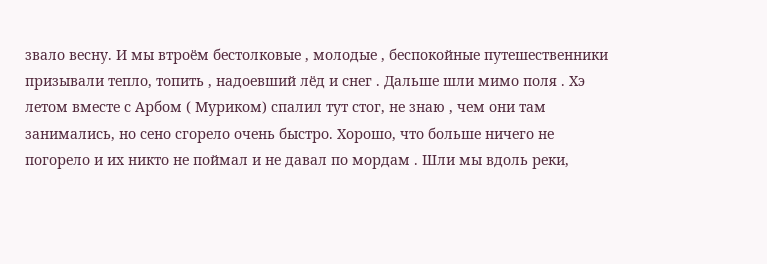звало весну. И мы втроём бестолковые , молодые , беспокойные путешественники призывали тепло, топить , надоевший лёд и снег . Дальше шли мимо поля . Хэ летом вместе с Арбом ( Муриком) спалил тут стог, не знаю , чем они там занимались, но сено сгорело очень быстро. Хорошо, что больше ничего не погорело и их никто не поймал и не давал по мордам . Шли мы вдоль реки,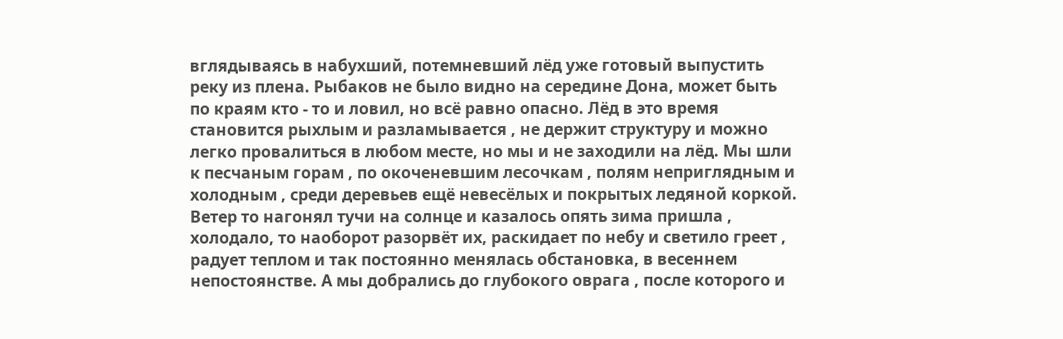вглядываясь в набухший, потемневший лёд уже готовый выпустить реку из плена. Рыбаков не было видно на середине Дона, может быть по краям кто - то и ловил, но всё равно опасно. Лёд в это время становится рыхлым и разламывается , не держит структуру и можно легко провалиться в любом месте, но мы и не заходили на лёд. Мы шли к песчаным горам , по окоченевшим лесочкам , полям неприглядным и холодным , среди деревьев ещё невесёлых и покрытых ледяной коркой. Ветер то нагонял тучи на солнце и казалось опять зима пришла , холодало, то наоборот разорвёт их, раскидает по небу и светило греет , радует теплом и так постоянно менялась обстановка, в весеннем непостоянстве. А мы добрались до глубокого оврага , после которого и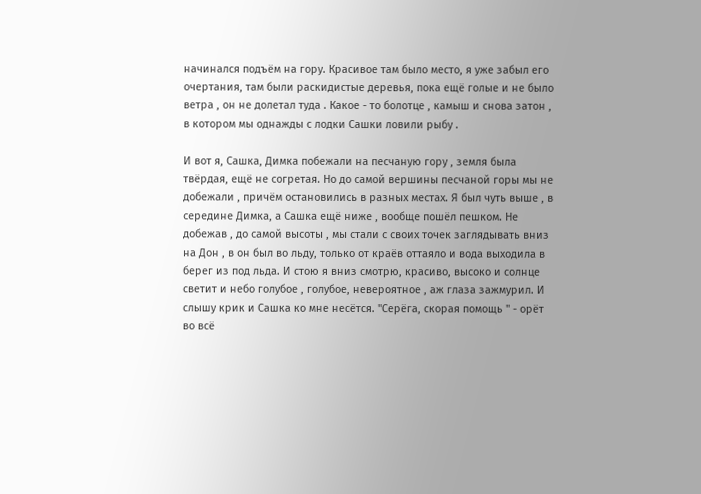начинался подъём на гору. Красивое там было место, я уже забыл его очертания, там были раскидистые деревья, пока ещё голые и не было ветра , он не долетал туда . Какое - то болотце , камыш и снова затон , в котором мы однажды с лодки Сашки ловили рыбу .

И вот я, Сашка, Димка побежали на песчаную гору , земля была твёрдая, ещё не согретая. Но до самой вершины песчаной горы мы не добежали , причём остановились в разных местах. Я был чуть выше , в середине Димка, а Сашка ещё ниже , вообще пошёл пешком. Не добежав , до самой высоты , мы стали с своих точек заглядывать вниз на Дон , в он был во льду, только от краёв оттаяло и вода выходила в берег из под льда. И стою я вниз смотрю, красиво, высоко и солнце светит и небо голубое , голубое, невероятное , аж глаза зажмурил. И слышу крик и Сашка ко мне несётся. "Серёга, скорая помощь " - орёт во всё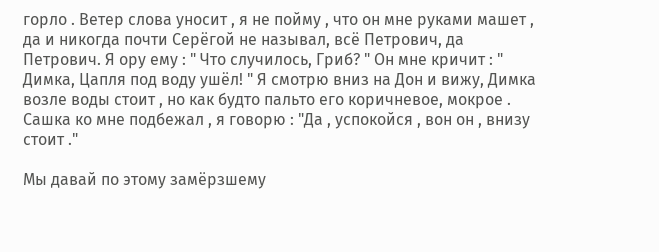горло . Ветер слова уносит , я не пойму , что он мне руками машет , да и никогда почти Серёгой не называл, всё Петрович, да Петрович. Я ору ему : " Что случилось, Гриб? " Он мне кричит : " Димка, Цапля под воду ушёл! " Я смотрю вниз на Дон и вижу, Димка возле воды стоит , но как будто пальто его коричневое, мокрое . Сашка ко мне подбежал , я говорю : "Да , успокойся , вон он , внизу стоит ."

Мы давай по этому замёрзшему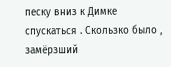песку вниз к Димке спускаться . Скользко было , замёрзший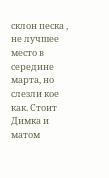склон песка , не лучшее место в середине марта, но слезли кое как. Стоит Димка и матом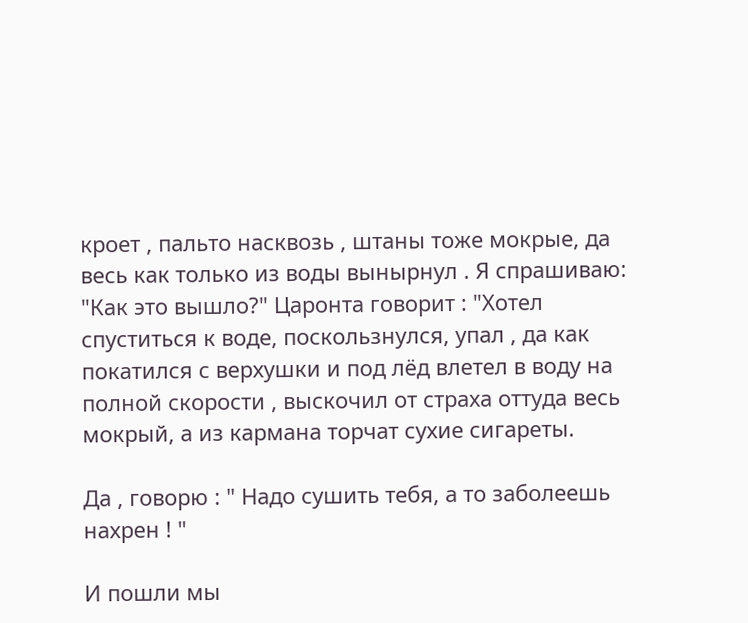кроет , пальто насквозь , штаны тоже мокрые, да весь как только из воды вынырнул . Я спрашиваю: "Как это вышло?" Царонта говорит : "Хотел спуститься к воде, поскользнулся, упал , да как покатился с верхушки и под лёд влетел в воду на полной скорости , выскочил от страха оттуда весь мокрый, а из кармана торчат сухие сигареты.

Да , говорю : " Надо сушить тебя, а то заболеешь нахрен ! "

И пошли мы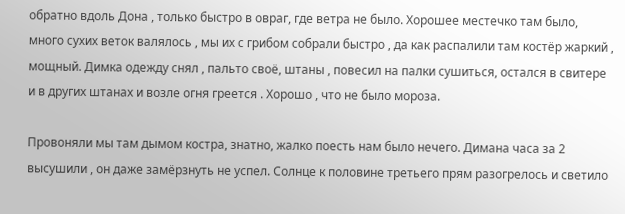обратно вдоль Дона , только быстро в овраг, где ветра не было. Хорошее местечко там было, много сухих веток валялось , мы их с грибом собрали быстро , да как распалили там костёр жаркий , мощный. Димка одежду снял , пальто своё, штаны , повесил на палки сушиться, остался в свитере и в других штанах и возле огня греется . Хорошо , что не было мороза.

Провоняли мы там дымом костра, знатно, жалко поесть нам было нечего. Димана часа за 2 высушили , он даже замёрзнуть не успел. Солнце к половине третьего прям разогрелось и светило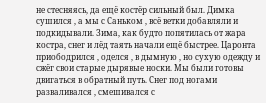не стесняясь, да ещё костёр сильный был. Димка сушился , а мы с Саньком , всё ветки добавляли и подкидывали. Зима, как будто попятилась от жара костра, снег и лёд таять начали ещё быстрее. Царонта приободрился , оделся , в дымную , но сухую одежду и сжёг свои старые дырявые носки. Мы были готовы двигаться в обратный путь. Снег под ногами разваливался , смешивался с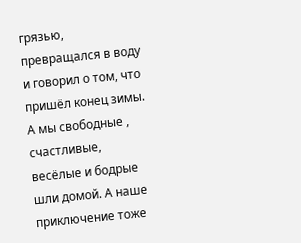грязью, превращался в воду и говорил о том, что пришёл конец зимы. А мы свободные , счастливые, весёлые и бодрые шли домой. А наше приключение тоже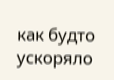как будто ускоряло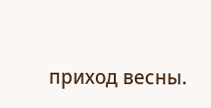приход весны.